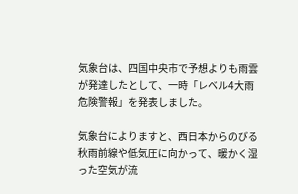気象台は、四国中央市で予想よりも雨雲が発達したとして、一時「レベル4大雨危険警報」を発表しました。

気象台によりますと、西日本からのびる秋雨前線や低気圧に向かって、暖かく湿った空気が流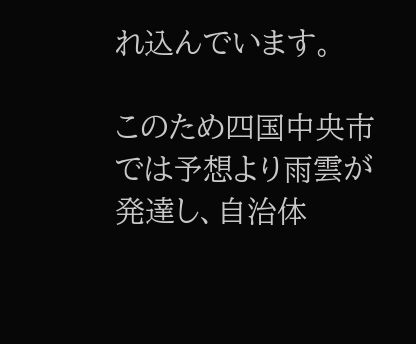れ込んでいます。

このため四国中央市では予想より雨雲が発達し、自治体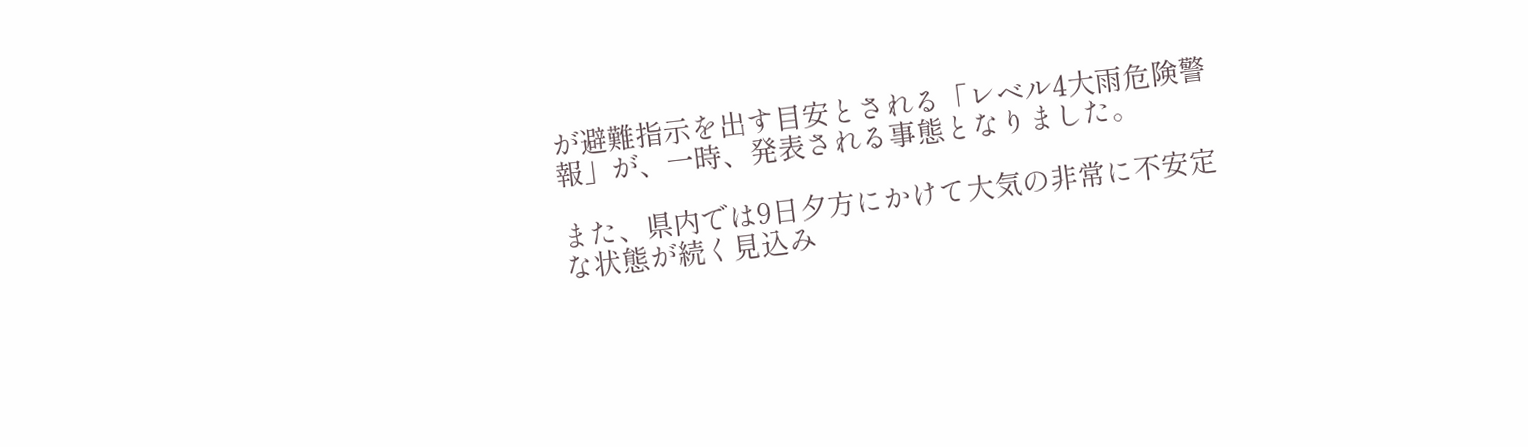が避難指示を出す目安とされる「レベル4大雨危険警報」が、一時、発表される事態となりました。

また、県内では9日夕方にかけて大気の非常に不安定な状態が続く見込み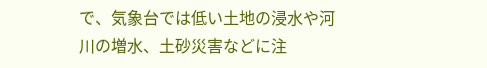で、気象台では低い土地の浸水や河川の増水、土砂災害などに注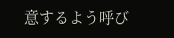意するよう呼び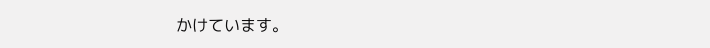かけています。